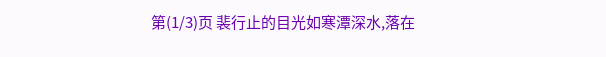第(1/3)页 裴行止的目光如寒潭深水,落在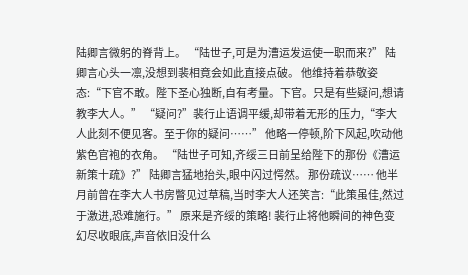陆卿言微躬的脊背上。 “陆世子,可是为漕运发运使一职而来?” 陆卿言心头一凛,没想到裴相竟会如此直接点破。 他维持着恭敬姿态:“下官不敢。陛下圣心独断,自有考量。下官。只是有些疑问,想请教李大人。” “疑问?”裴行止语调平缓,却带着无形的压力,“李大人此刻不便见客。至于你的疑问……” 他略一停顿,阶下风起,吹动他紫色官袍的衣角。 “陆世子可知,齐绥三日前呈给陛下的那份《漕运新策十疏》?” 陆卿言猛地抬头,眼中闪过愕然。 那份疏议…… 他半月前曾在李大人书房瞥见过草稿,当时李大人还笑言:“此策虽佳,然过于激进,恐难施行。” 原来是齐绥的策略! 裴行止将他瞬间的神色变幻尽收眼底,声音依旧没什么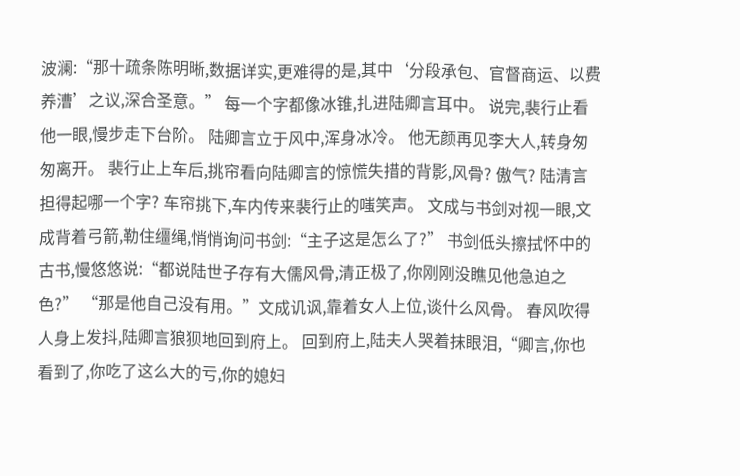波澜:“那十疏条陈明晰,数据详实,更难得的是,其中‘分段承包、官督商运、以费养漕’之议,深合圣意。” 每一个字都像冰锥,扎进陆卿言耳中。 说完,裴行止看他一眼,慢步走下台阶。 陆卿言立于风中,浑身冰冷。 他无颜再见李大人,转身匆匆离开。 裴行止上车后,挑帘看向陆卿言的惊慌失措的背影,风骨? 傲气? 陆清言担得起哪一个字? 车帘挑下,车内传来裴行止的嗤笑声。 文成与书剑对视一眼,文成背着弓箭,勒住缰绳,悄悄询问书剑:“主子这是怎么了?” 书剑低头擦拭怀中的古书,慢悠悠说:“都说陆世子存有大儒风骨,清正极了,你刚刚没瞧见他急迫之色?” “那是他自己没有用。”文成讥讽,靠着女人上位,谈什么风骨。 春风吹得人身上发抖,陆卿言狼狈地回到府上。 回到府上,陆夫人哭着抹眼泪,“卿言,你也看到了,你吃了这么大的亏,你的媳妇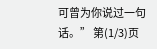可曾为你说过一句话。” 第(1/3)页